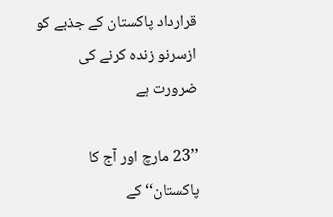قرارداد پاکستان کے جذبے کو ازسرنو زندہ کرنے کی ضرورت ہے

’’23 مارچ اور آج کا پاکستان‘‘ کے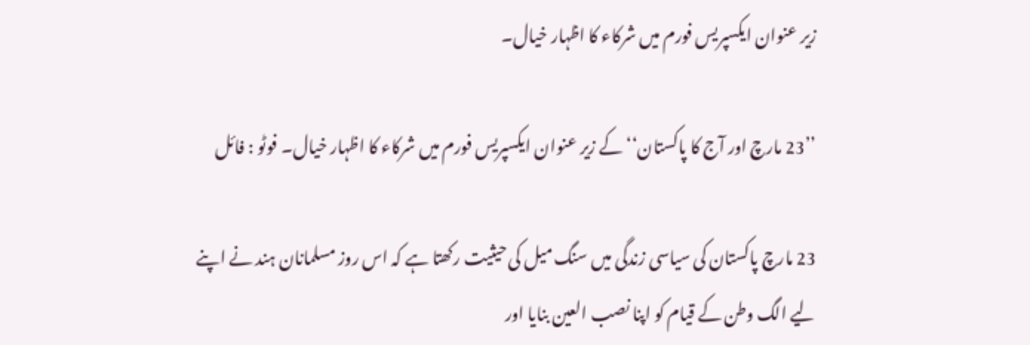زیر عنوان ایکسپریس فورم میں شرکاء کا اظہار خیال۔

’’23 مارچ اور آج کا پاکستان‘‘ کے زیر عنوان ایکسپریس فورم میں شرکاء کا اظہار خیال۔ فوٹو : فائل

23 مارچ پاکستان کی سیاسی زندگی میں سنگ میل کی حیثیت رکھتا ہے کہ اس روز مسلمانان ہند نے اپنے لیے الگ وطن کے قیام کو اپنا نصب العین بنایا اور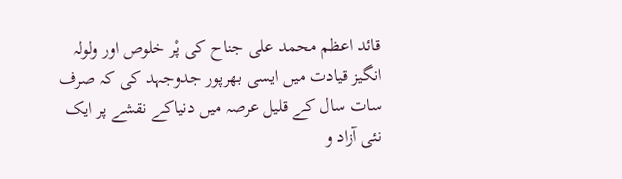قائد اعظم محمد علی جناح کی پْر خلوص اور ولولہ انگیز قیادت میں ایسی بھرپور جدوجہد کی کہ صرف سات سال کے قلیل عرصہ میں دنیاکے نقشے پر ایک نئی آزاد و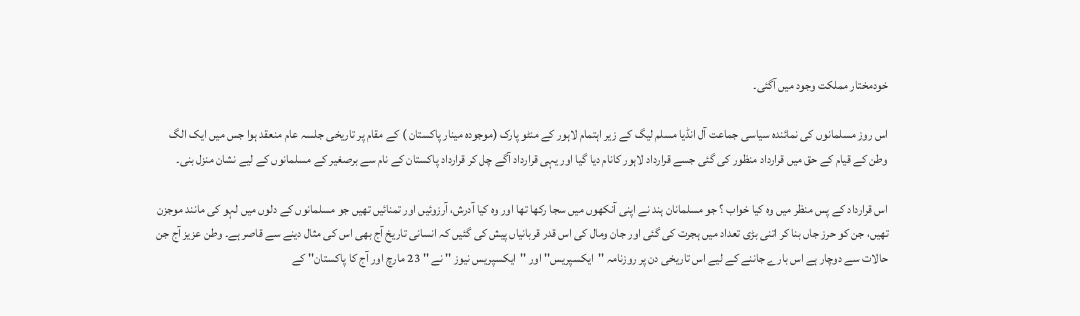خودمختار مملکت وجود میں آگئی۔

اس روز مسلمانوں کی نمائندہ سیاسی جماعت آل انڈیا مسلم لیگ کے زیر اہتمام لاہور کے منٹو پارک (موجودہ مینار پاکستان ) کے مقام پر تاریخی جلسہ عام منعقد ہوا جس میں ایک الگ وطن کے قیام کے حق میں قرارداد منظور کی گئی جسے قرارداد لاہور کانام دیا گیا اور یہی قرارداد آگے چل کر قرارداد پاکستان کے نام سے برصغیر کے مسلمانوں کے لیے نشان منزل بنی۔

اس قرارداد کے پس منظر میں وہ کیا خواب ؟ جو مسلمانان ہند نے اپنی آنکھوں میں سجا رکھا تھا اور وہ کیا آدرش، آرزوئیں اور تمنائیں تھیں جو مسلمانوں کے دلوں میں لہو کی مانند موجزن تھیں، جن کو حرز جاں بنا کر اتنی بڑی تعداد میں ہجرت کی گئی اور جان ومال کی اس قدر قربانیاں پیش کی گئیں کہ انسانی تاریخ آج بھی اس کی مثال دینے سے قاصر ہے۔ وطن عزیز آج جن حالات سے دوچار ہے اس بارے جاننے کے لیے اس تاریخی دن پر روزنامہ ''ایکسپریس'' اور ''ایکسپریس نیوز '' نے '' 23 مارچ اور آج کا پاکستان'' کے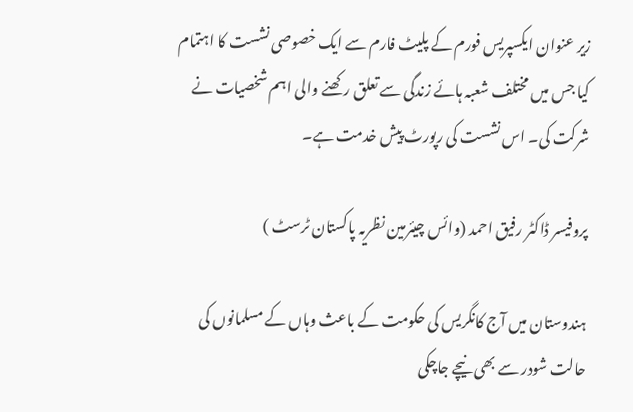زیر عنوان ایکسپریس فورم کے پلیٹ فارم سے ایک خصوصی نشست کا اہتمام کیا جس میں مختلف شعبہ ہائے زندگی سے تعلق رکھنے والی اہم شخصیات نے شرکت کی۔ اس نشست کی رپورٹ پیش خدمت ہے۔

پروفیسر ڈاکٹر رفیق احمد (وائس چیئرمین نظریہ پاکستان ٹرسٹ )

ہندوستان میں آج کانگریس کی حکومت کے باعث وہاں کے مسلمانوں کی حالت شودر سے بھی نیچے جاچکی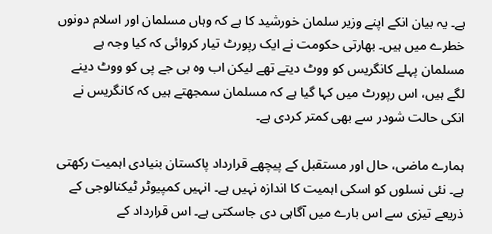ہے۔ یہ بیان انکے اپنے وزیر سلمان خورشید کا ہے کہ وہاں مسلمان اور اسلام دونوں خطرے میں ہیں۔ بھارتی حکومت نے ایک رپورٹ تیار کروائی کہ کیا وجہ ہے مسلمان پہلے کانگریس کو ووٹ دیتے تھے لیکن اب وہ بی جے پی کو ووٹ دینے لگے ہیں، اس رپورٹ میں کہا گیا ہے کہ مسلمان سمجھتے ہیں کہ کانگریس نے انکی حالت شودر سے بھی کمتر کردی ہے۔

ہمارے ماضی، حال اور مستقبل کے پیچھے قرارداد پاکستان بنیادی اہمیت رکھتی ہے۔ نئی نسلوں کو اسکی اہمیت کا اندازہ نہیں ہے۔ انہیں کمپیوٹر ٹیکنالوجی کے ذریعے تیزی سے اس بارے میں آگاہی دی جاسکتی ہے۔ اس قرارداد کے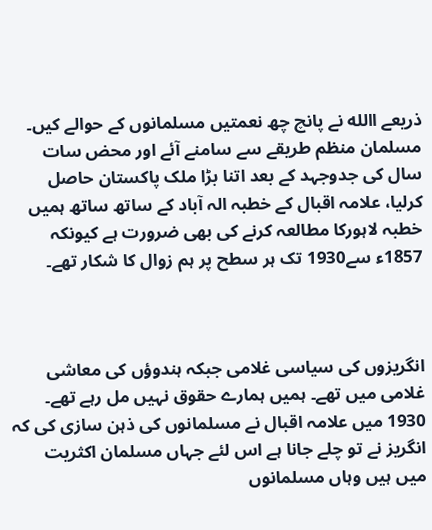ذریعے االله نے پانچ چھ نعمتیں مسلمانوں کے حوالے کیں۔ مسلمان منظم طریقے سے سامنے آئے اور محض سات سال کی جدوجہد کے بعد اتنا بڑا ملک پاکستان حاصل کرلیا، علامہ اقبال کے خطبہ الہ آباد کے ساتھ ساتھ ہمیں خطبہ لاہورکا مطالعہ کرنے کی بھی ضرورت ہے کیونکہ 1857ء سے1930 تک ہر سطح پر ہم زوال کا شکار تھے۔



انگریزوں کی سیاسی غلامی جبکہ ہندوؤں کی معاشی غلامی میں تھے۔ ہمیں ہمارے حقوق نہیں مل رہے تھے۔ 1930 میں علامہ اقبال نے مسلمانوں کی ذہن سازی کی کہ انگریز نے تو چلے جانا ہے اس لئے جہاں مسلمان اکثریت میں ہیں وہاں مسلمانوں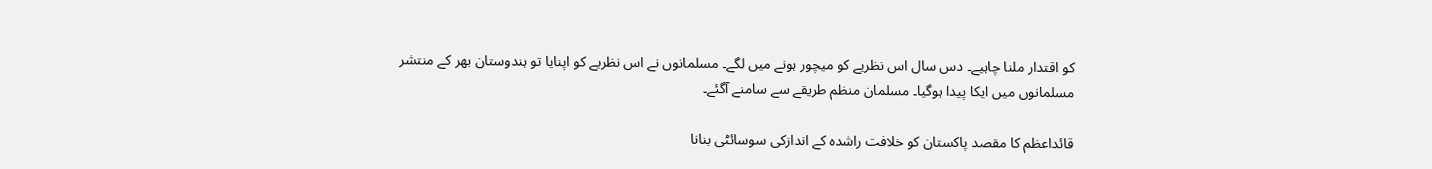کو اقتدار ملنا چاہیے۔ دس سال اس نظریے کو میچور ہونے میں لگے۔ مسلمانوں نے اس نظریے کو اپنایا تو ہندوستان بھر کے منتشر مسلمانوں میں ایکا پیدا ہوگیا۔ مسلمان منظم طریقے سے سامنے آگئے۔

قائداعظم کا مقصد پاکستان کو خلافت راشدہ کے اندازکی سوسائٹی بنانا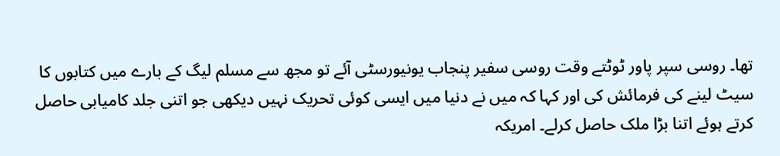تھا۔ روسی سپر پاور ٹوٹتے وقت روسی سفیر پنجاب یونیورسٹی آئے تو مجھ سے مسلم لیگ کے بارے میں کتابوں کا سیٹ لینے کی فرمائش کی اور کہا کہ میں نے دنیا میں ایسی کوئی تحریک نہیں دیکھی جو اتنی جلد کامیابی حاصل کرتے ہوئے اتنا بڑا ملک حاصل کرلے۔ امریکہ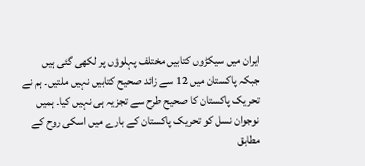ایران میں سیکڑوں کتابیں مختلف پہلوؤں پر لکھی گئی ہیں جبکہ پاکستان میں 12 سے زائد صحیح کتابیں نہیں ملتیں۔ ہم نے تحریک پاکستان کا صحیح طرح سے تجزیہ ہی نہیں کیا۔ ہمیں نوجوان نسل کو تحریک پاکستان کے بارے میں اسکی روح کے مطابق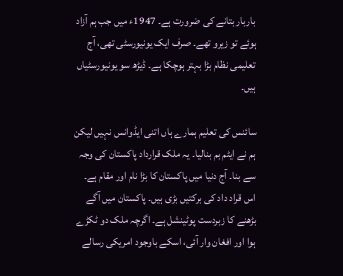باربار بتانے کی ضرورت ہے۔ 1947ء میں جب ہم آزاد ہوئے تو زیرو تھے۔ صرف ایک یونیورسٹی تھی، آج تعلیمی نظام بڑا بہتر ہوچکا ہے۔ ڈیڑھ سو یونیورسٹیاں ہیں۔

سائنس کی تعلیم ہمارے ہاں اتنی ایڈوانس نہیں لیکن ہم نے ایٹم بم بنالیا۔ یہ ملک قرارداد پاکستان کی وجہ سے بنا۔ آج دنیا میں پاکستان کا بڑا نام اور مقام ہے۔ اس قراد داد کی برکتیں بڑی ہیں۔ پاکستان میں آگے بڑھنے کا زبردست پوٹینشل ہے۔ اگرچہ ملک دو ٹکڑے ہوا اور افغان وار آئی، اسکے باوجود امریکی رسالے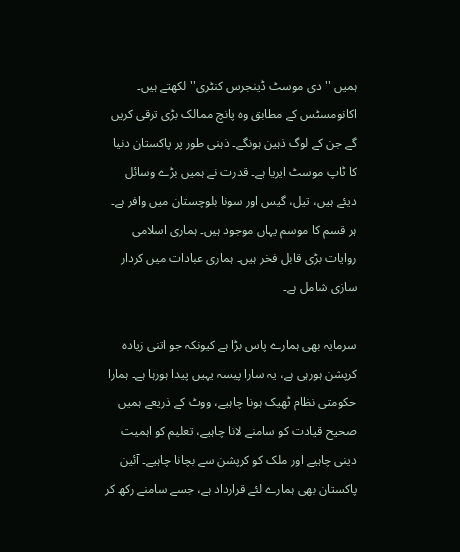ہمیں ''دی موسٹ ڈینجرس کنٹری'' لکھتے ہیں۔ اکانومسٹس کے مطابق وہ پانچ ممالک بڑی ترقی کریں گے جن کے لوگ ذہین ہونگے۔ ذہنی طور پر پاکستان دنیا کا ٹاپ موسٹ ایریا ہے۔ قدرت نے ہمیں بڑے وسائل دیئے ہیں، تیل، گیس اور سونا بلوچستان میں وافر ہے۔ ہر قسم کا موسم یہاں موجود ہیں۔ ہماری اسلامی روایات بڑی قابل فخر ہیں۔ ہماری عبادات میں کردار سازی شامل ہے۔

سرمایہ بھی ہمارے پاس بڑا ہے کیونکہ جو اتنی زیادہ کرپشن ہورہی ہے، یہ سارا پیسہ یہیں پیدا ہورہا ہے۔ ہمارا حکومتی نظام ٹھیک ہونا چاہیے، ووٹ کے ذریعے ہمیں صحیح قیادت کو سامنے لانا چاہیے، تعلیم کو اہمیت دینی چاہیے اور ملک کو کرپشن سے بچانا چاہیے۔ آئین پاکستان بھی ہمارے لئے قرارداد ہے، جسے سامنے رکھ کر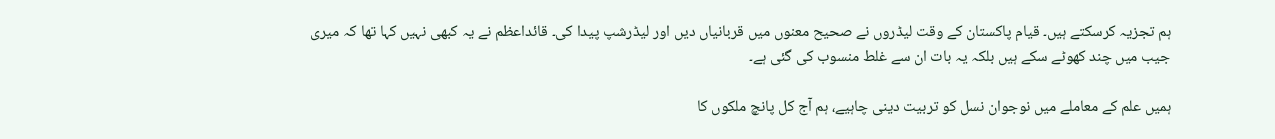ہم تجزیہ کرسکتے ہیں۔ قیام پاکستان کے وقت لیڈروں نے صحیح معنوں میں قربانیاں دیں اور لیڈرشپ پیدا کی۔ قائداعظم نے یہ کبھی نہیں کہا تھا کہ میری جیب میں چند کھوٹے سکے ہیں بلکہ یہ بات ان سے غلط منسوب کی گئی ہے۔

ہمیں علم کے معاملے میں نوجوان نسل کو تربیت دینی چاہیے، ہم آج کل پانچ ملکوں کا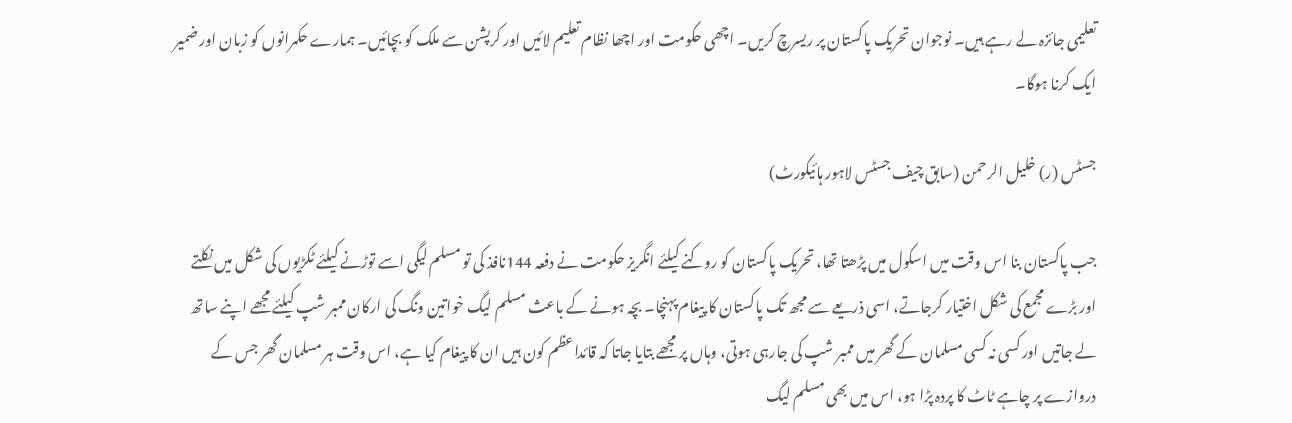تعلیمی جائزہ لے رہے ہیں۔ نوجوان تحریک پاکستان پر ریسرچ کریں۔ اچھی حکومت اور اچھا نظام تعلیم لائیں اور کرپشن سے ملک کو بچائیں۔ ہمارے حکمرانوں کو زبان اور ضمیر ایک کرنا ہوگا۔

جسٹس (ر) خلیل الرحمن (سابق چیف جسٹس لاہور ہائیکورٹ)

جب پاکستان بنا اس وقت میں اسکول میں پڑھتا تھا، تحریک پاکستان کو روکنے کیلئے انگریز حکومت نے دفعہ 144نافذ کی تو مسلم لیگی اسے توڑنے کیلئے ٹکڑیوں کی شکل میں نکلتے اور بڑے مجمع کی شکل اختیار کرجاتے، اسی ذریعے سے مجھ تک پاکستان کا پیغام پہنچا۔ بچہ ہونے کے باعث مسلم لیگ خواتین ونگ کی ارکان ممبر شپ کیلئے مجھے اپنے ساتھ لے جاتیں اور کسی نہ کسی مسلمان کے گھر میں ممبر شپ کی جارہی ہوتی، وہاں پر مجھے بتایا جاتا کہ قائداعظم کون ہیں ان کا پیغام کیا ہے، اس وقت ہر مسلمان گھر جس کے دروازے پر چاہے ٹاٹ کا پردہ پڑا ہو، اس میں بھی مسلم لیگ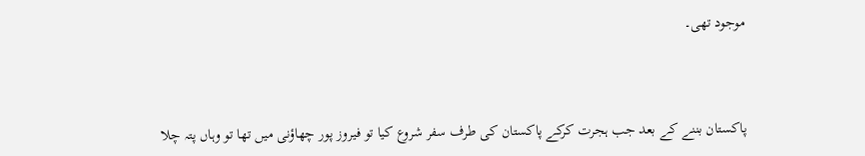موجود تھی۔



پاکستان بننے کے بعد جب ہجرت کرکے پاکستان کی طرف سفر شروع کیا تو فیروز پور چھاؤنی میں تھا تو وہاں پتہ چلا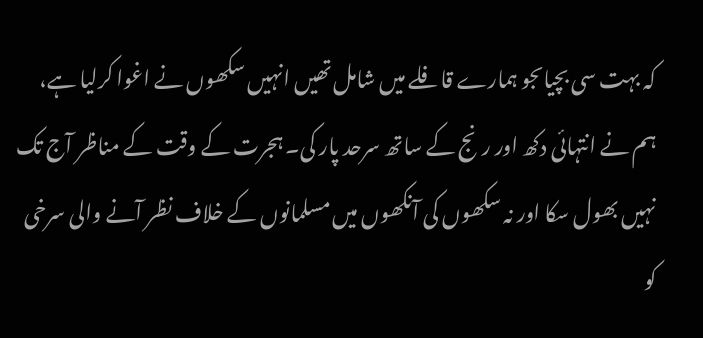کہ بہت سی بچیاںجو ہمارے قافلے میں شامل تھیں انہیں سکھوں نے اغوا کرلیا ہے، ہم نے انتہائی دکھ اور رنج کے ساتھ سرحد پار کی۔ ہجرت کے وقت کے مناظر آج تک نہیں بھول سکا اور نہ سکھوں کی آنکھوں میں مسلمانوں کے خلاف نظر آنے والی سرخی کو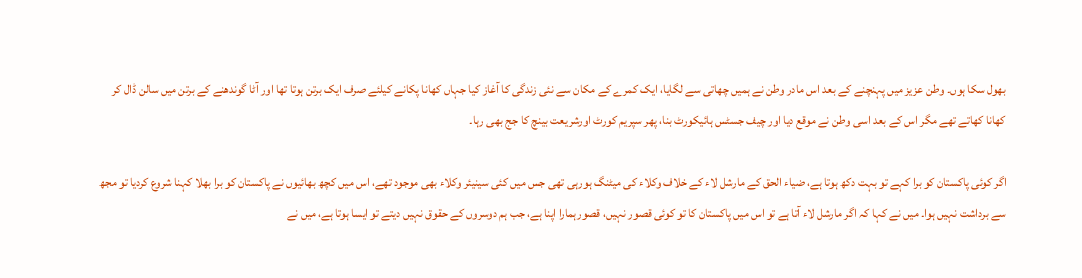بھول سکا ہوں۔ وطن عزیز میں پہنچنے کے بعد اس مادر وطن نے ہمیں چھاتی سے لگایا، ایک کمرے کے مکان سے نئی زندگی کا آغاز کیا جہاں کھانا پکانے کیلئے صرف ایک برتن ہوتا تھا اور آٹا گوندھنے کے برتن میں سالن ڈال کر کھانا کھاتے تھے مگر اس کے بعد اسی وطن نے موقع دیا اور چیف جسٹس ہائیکورٹ بنا، پھر سپریم کورٹ اورشریعت بینچ کا جج بھی رہا۔

اگر کوئی پاکستان کو برا کہے تو بہت دکھ ہوتا ہے، ضیاء الحق کے مارشل لاء کے خلاف وکلاء کی میٹنگ ہورہی تھی جس میں کئی سینیئر وکلاء بھی موجود تھے، اس میں کچھ بھائیوں نے پاکستان کو برا بھلا کہنا شروع کردیا تو مجھ سے برداشت نہیں ہوا۔ میں نے کہا کہ اگر مارشل لاء آتا ہے تو اس میں پاکستان کا تو کوئی قصور نہیں، قصورہمارا اپنا ہے، جب ہم دوسروں کے حقوق نہیں دیتے تو ایسا ہوتا ہے، میں نے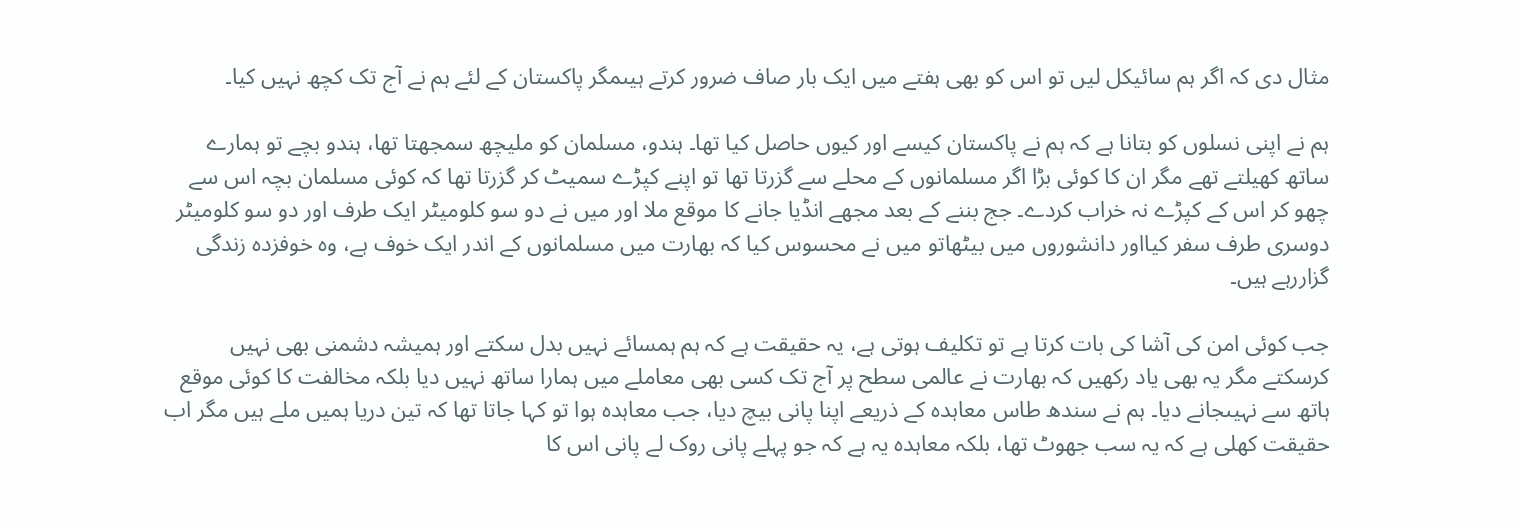مثال دی کہ اگر ہم سائیکل لیں تو اس کو بھی ہفتے میں ایک بار صاف ضرور کرتے ہیںمگر پاکستان کے لئے ہم نے آج تک کچھ نہیں کیا۔

ہم نے اپنی نسلوں کو بتانا ہے کہ ہم نے پاکستان کیسے اور کیوں حاصل کیا تھا۔ ہندو، مسلمان کو ملیچھ سمجھتا تھا، ہندو بچے تو ہمارے ساتھ کھیلتے تھے مگر ان کا کوئی بڑا اگر مسلمانوں کے محلے سے گزرتا تھا تو اپنے کپڑے سمیٹ کر گزرتا تھا کہ کوئی مسلمان بچہ اس سے چھو کر اس کے کپڑے نہ خراب کردے۔ جج بننے کے بعد مجھے انڈیا جانے کا موقع ملا اور میں نے دو سو کلومیٹر ایک طرف اور دو سو کلومیٹر دوسری طرف سفر کیااور دانشوروں میں بیٹھاتو میں نے محسوس کیا کہ بھارت میں مسلمانوں کے اندر ایک خوف ہے، وہ خوفزدہ زندگی گزاررہے ہیں۔

جب کوئی امن کی آشا کی بات کرتا ہے تو تکلیف ہوتی ہے، یہ حقیقت ہے کہ ہم ہمسائے نہیں بدل سکتے اور ہمیشہ دشمنی بھی نہیں کرسکتے مگر یہ بھی یاد رکھیں کہ بھارت نے عالمی سطح پر آج تک کسی بھی معاملے میں ہمارا ساتھ نہیں دیا بلکہ مخالفت کا کوئی موقع ہاتھ سے نہیںجانے دیا۔ ہم نے سندھ طاس معاہدہ کے ذریعے اپنا پانی بیچ دیا، جب معاہدہ ہوا تو کہا جاتا تھا کہ تین دریا ہمیں ملے ہیں مگر اب حقیقت کھلی ہے کہ یہ سب جھوٹ تھا، بلکہ معاہدہ یہ ہے کہ جو پہلے پانی روک لے پانی اس کا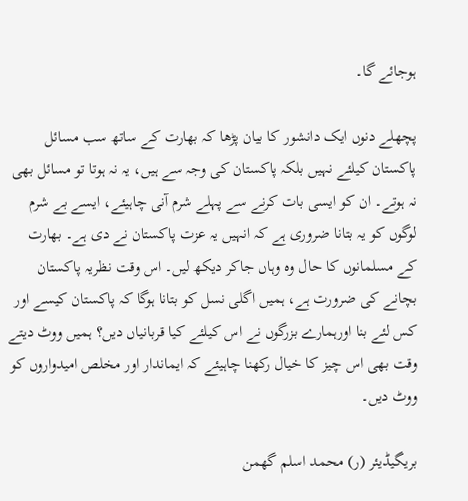ہوجائے گا۔

پچھلے دنوں ایک دانشور کا بیان پڑھا کہ بھارت کے ساتھ سب مسائل پاکستان کیلئے نہیں بلکہ پاکستان کی وجہ سے ہیں، یہ نہ ہوتا تو مسائل بھی نہ ہوتے۔ ان کو ایسی بات کرنے سے پہلے شرم آنی چاہیئے، ایسے بے شرم لوگوں کو یہ بتانا ضروری ہے کہ انہیں یہ عزت پاکستان نے دی ہے۔ بھارت کے مسلمانوں کا حال وہ وہاں جاکر دیکھ لیں۔ اس وقت نظریہ پاکستان بچانے کی ضرورت ہے، ہمیں اگلی نسل کو بتانا ہوگا کہ پاکستان کیسے اور کس لئے بنا اورہمارے بزرگوں نے اس کیلئے کیا قربانیاں دیں؟ ہمیں ووٹ دیتے وقت بھی اس چیز کا خیال رکھنا چاہیئے کہ ایماندار اور مخلص امیدواروں کو ووٹ دیں۔

بریگیڈیئر (ر) محمد اسلم گھمن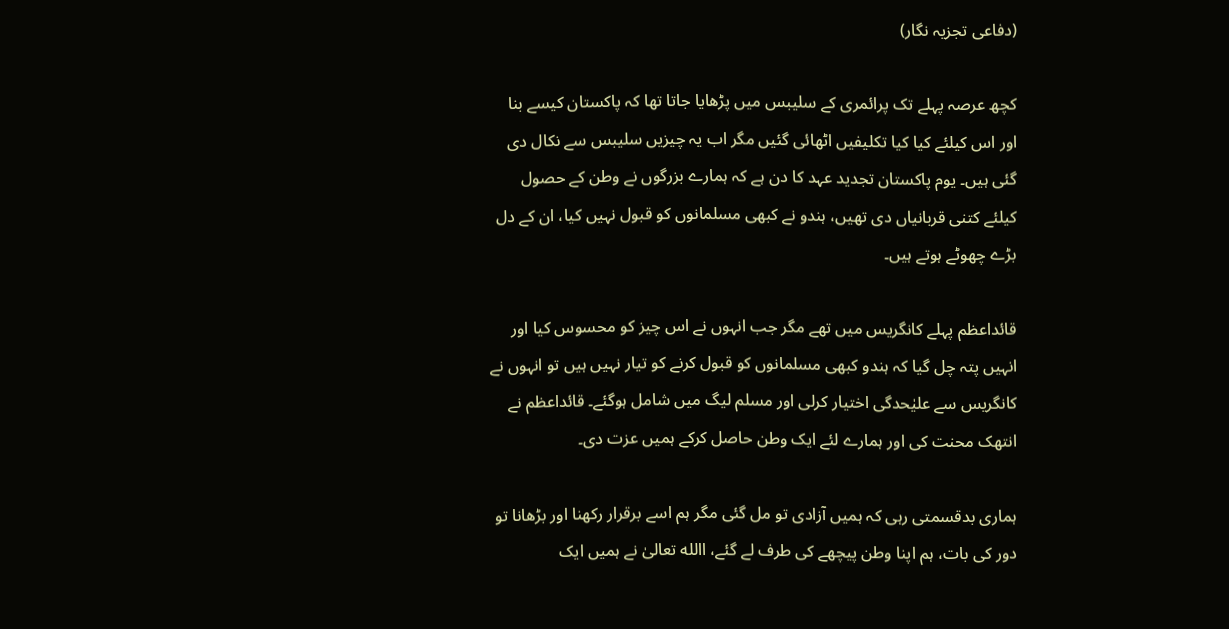(دفاعی تجزیہ نگار)

کچھ عرصہ پہلے تک پرائمری کے سلیبس میں پڑھایا جاتا تھا کہ پاکستان کیسے بنا اور اس کیلئے کیا کیا تکلیفیں اٹھائی گئیں مگر اب یہ چیزیں سلیبس سے نکال دی گئی ہیں۔ یوم پاکستان تجدید عہد کا دن ہے کہ ہمارے بزرگوں نے وطن کے حصول کیلئے کتنی قربانیاں دی تھیں، ہندو نے کبھی مسلمانوں کو قبول نہیں کیا، ان کے دل بڑے چھوٹے ہوتے ہیں۔

قائداعظم پہلے کانگریس میں تھے مگر جب انہوں نے اس چیز کو محسوس کیا اور انہیں پتہ چل گیا کہ ہندو کبھی مسلمانوں کو قبول کرنے کو تیار نہیں ہیں تو انہوں نے کانگریس سے علیٰحدگی اختیار کرلی اور مسلم لیگ میں شامل ہوگئے۔ قائداعظم نے انتھک محنت کی اور ہمارے لئے ایک وطن حاصل کرکے ہمیں عزت دی۔

ہماری بدقسمتی رہی کہ ہمیں آزادی تو مل گئی مگر ہم اسے برقرار رکھنا اور بڑھانا تو دور کی بات، ہم اپنا وطن پیچھے کی طرف لے گئے، االله تعالیٰ نے ہمیں ایک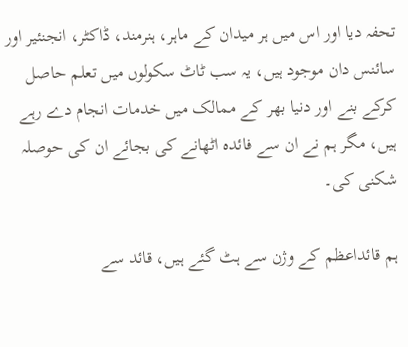تحفہ دیا اور اس میں ہر میدان کے ماہر، ہنرمند، ڈاکٹر، انجنئیر اور سائنس دان موجود ہیں، یہ سب ٹاٹ سکولوں میں تعلم حاصل کرکے بنے اور دنیا بھر کے ممالک میں خدمات انجام دے رہے ہیں، مگر ہم نے ان سے فائدہ اٹھانے کی بجائے ان کی حوصلہ شکنی کی۔

ہم قائداعظم کے وژن سے ہٹ گئے ہیں، قائد سے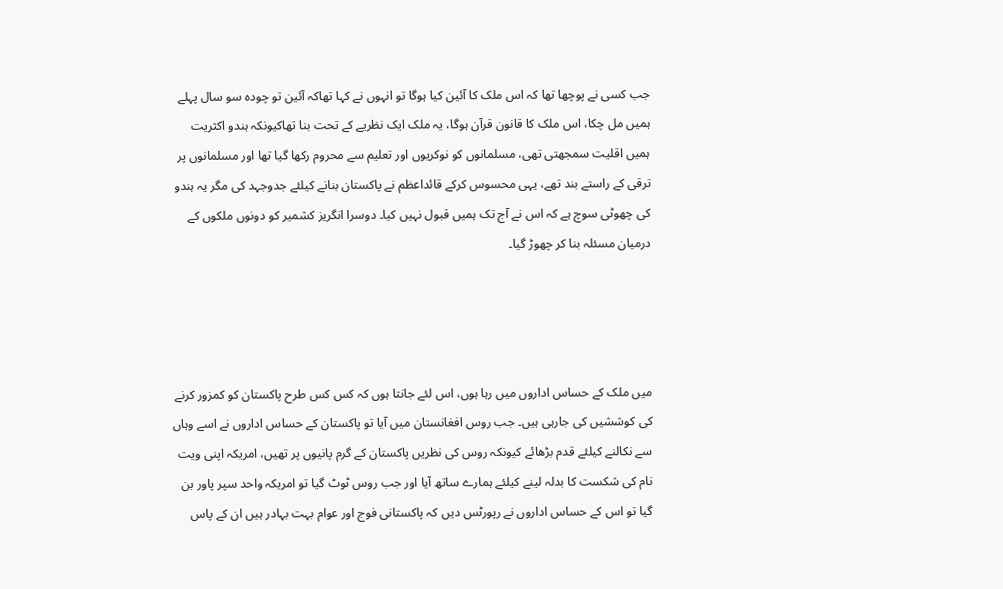جب کسی نے پوچھا تھا کہ اس ملک کا آئین کیا ہوگا تو انہوں نے کہا تھاکہ آئین تو چودہ سو سال پہلے ہمیں مل چکا، اس ملک کا قانون قرآن ہوگا، یہ ملک ایک نظریے کے تحت بنا تھاکیونکہ ہندو اکثریت ہمیں اقلیت سمجھتی تھی، مسلمانوں کو نوکریوں اور تعلیم سے محروم رکھا گیا تھا اور مسلمانوں پر ترقی کے راستے بند تھے، یہی محسوس کرکے قائداعظم نے پاکستان بنانے کیلئے جدوجہد کی مگر یہ ہندو کی چھوٹی سوچ ہے کہ اس نے آج تک ہمیں قبول نہیں کیا۔ دوسرا انگریز کشمیر کو دونوں ملکوں کے درمیان مسئلہ بنا کر چھوڑ گیا۔




میں ملک کے حساس اداروں میں رہا ہوں، اس لئے جانتا ہوں کہ کس کس طرح پاکستان کو کمزور کرنے کی کوششیں کی جارہی ہیں۔ جب روس افغانستان میں آیا تو پاکستان کے حساس اداروں نے اسے وہاں سے نکالنے کیلئے قدم بڑھائے کیونکہ روس کی نظریں پاکستان کے گرم پانیوں پر تھیں، امریکہ اپنی ویت نام کی شکست کا بدلہ لینے کیلئے ہمارے ساتھ آیا اور جب روس ٹوٹ گیا تو امریکہ واحد سپر پاور بن گیا تو اس کے حساس اداروں نے رپورٹس دیں کہ پاکستانی فوج اور عوام بہت بہادر ہیں ان کے پاس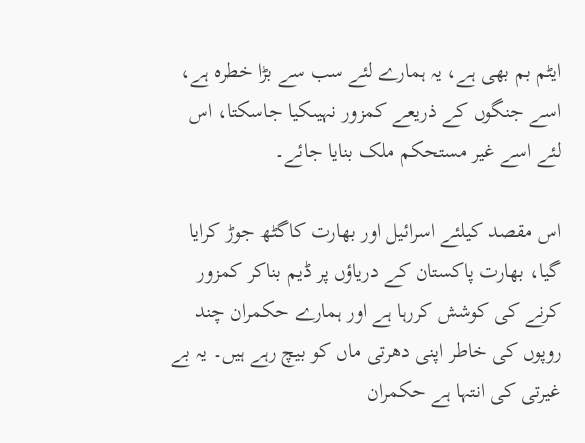ایٹم بم بھی ہے، یہ ہمارے لئے سب سے بڑا خطرہ ہے، اسے جنگوں کے ذریعے کمزور نہیںکیا جاسکتا، اس لئے اسے غیر مستحکم ملک بنایا جائے۔

اس مقصد کیلئے اسرائیل اور بھارت کاگٹھ جوڑ کرایا گیا، بھارت پاکستان کے دریاؤں پر ڈیم بناکر کمزور کرنے کی کوشش کررہا ہے اور ہمارے حکمران چند روپوں کی خاطر اپنی دھرتی ماں کو بیچ رہے ہیں۔ یہ بے غیرتی کی انتہا ہے حکمران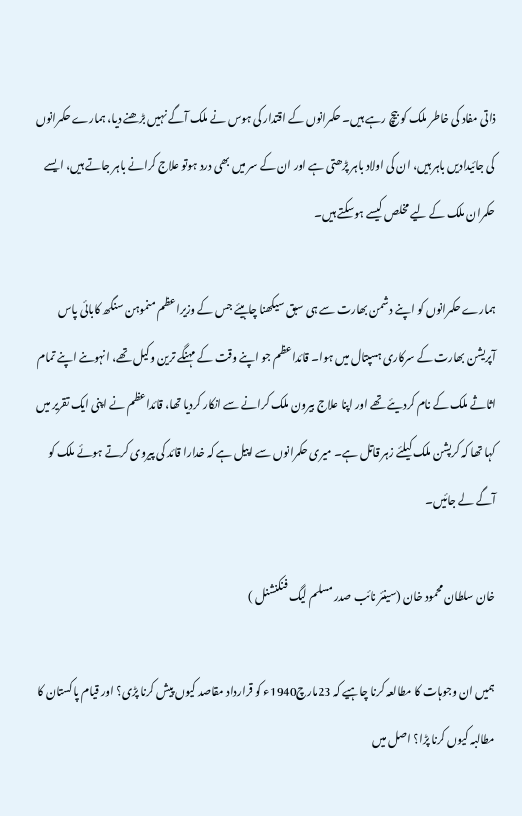ذاتی مفاد کی خاطر ملک کو بیچ رہے ہیں۔ حکمرانوں کے اقتدار کی ہوس نے ملک آگے نہیں بڑھنے دیا، ہمارے حکمرانوں کی جائیدادیں باہر ہیں، ان کی اولاد باہر پڑھتی ہے اور ان کے سر میں بھی درد ہوتو علاج کرانے باہر جاتے ہیں، ایسے حکمران ملک کے لیے مخلص کیسے ہوسکتے ہیں۔

ہمارے حکمرانوں کو اپنے دشمن بھارت سے ہی سبق سیکھنا چاہیئے جس کے وزیراعظم منموہن سنگھ کابائی پاس آپریشن بھارت کے سرکاری ہسپتال میں ہوا۔ قائداعظم جو اپنے وقت کے مہنگے ترین وکیل تھے، انہوںنے اپنے تمام اثاثے ملک کے نام کردیئے تھے اور اپنا علاج بیرون ملک کرانے سے انکار کردیا تھا، قائداعظم نے اپنی ایک تقریر میں کہا تھا کہ کرپشن ملک کیلئے زہر قاتل ہے۔ میری حکمرانوں سے اپیل ہے کہ خدارا قائد کی پیروی کرتے ہوئے ملک کو آگے لے جائیں۔

خان سلطان محمود خان (سینئر نائب صدر مسلم لیگ فنکنشنل )

ہمیں ان وجوہات کا مطالعہ کرنا چاہیے کہ 23مارچ1940ء کو قرارداد مقاصد کیوں پیش کرنا پڑی؟ اور قیام پاکستان کا مطالبہ کیوں کرنا پڑا؟ اصل میں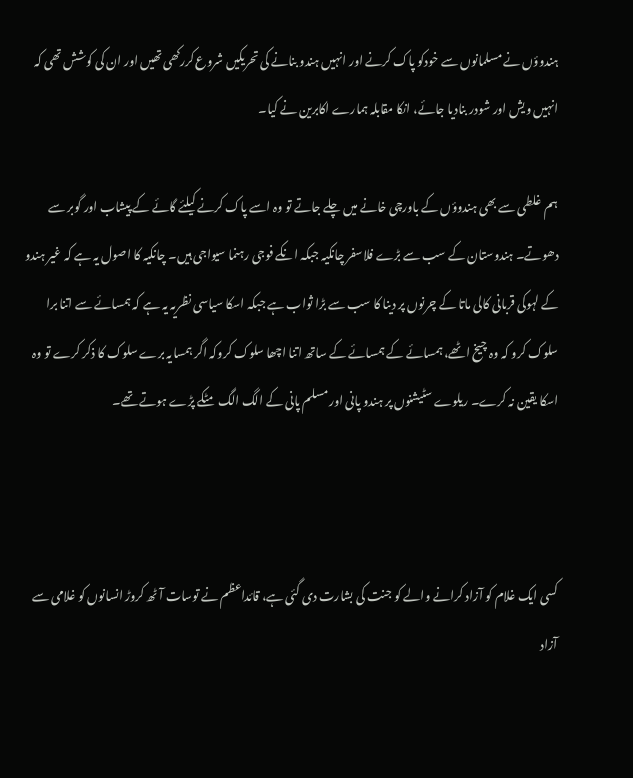ہندوؤں نے مسلمانوں سے خودکو پاک کرنے اور انہیں ہندو بنانے کی تحریکیں شروع کررکھی تھیں اور ان کی کوشش تھی کہ انہیں ویش اور شودر بنادیا جائے، انکا مقابلہ ہمارے اکابرین نے کیا۔

ہم غلطی سے بھی ہندوؤں کے باورچی خانے میں چلے جاتے تو وہ اسے پاک کرنے کیلئے گائے کے پیشاب اور گوبر سے دھوتے۔ ہندوستان کے سب سے بڑے فلاسفر چانکیہ جبکہ انکے فوجی رہنما سیواجی ہیں۔ چانکیہ کا اصول یہ ہے کہ غیر ہندو کے لہوکی قربانی کالی ماتا کے چرنوں پر دینا کا سب سے بڑا ثواب ہے جبکہ اسکا سیاسی نظریہ یہ ہے کہ ہمسائے سے اتنا برا سلوک کرو کہ وہ چیخ اٹھے، ہمسائے کے ہمسائے کے ساتھ اتنا اچھا سلوک کروکہ اگر ہمسایہ برے سلوک کا ذکر کرے تو وہ اسکا یقین نہ کرے۔ ریلوے سٹیشنوں پر ہندو پانی اور مسلم پانی کے الگ الگ مٹکے پڑے ہوتے تھے۔



کسی ایک غلام کو آزاد کرانے والے کو جنت کی بشارت دی گئی ہے، قائداعظم نے توسات آٹھ کروڑ انسانوں کو غلامی سے آزاد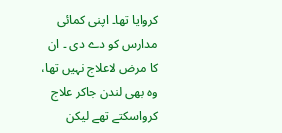کروایا تھا۔ اپنی کمائی مدارس کو دے دی ۔ ان کا مرض لاعلاج نہیں تھا، وہ بھی لندن جاکر علاج کرواسکتے تھے لیکن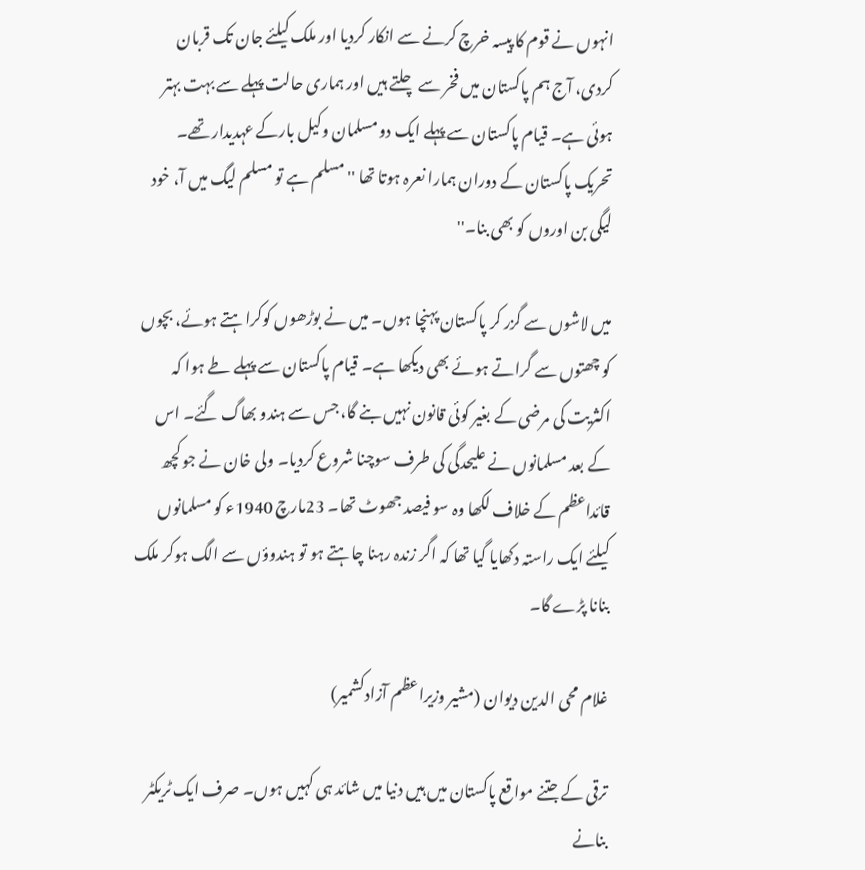انہوں نے قوم کا پیسہ خرچ کرنے سے انکار کردیا اور ملک کیلئے جان تک قربان کردی، آج ہم پاکستان میں فخر سے چلتے ہیں اور ہماری حالت پہلے سے بہت بہتر ہوئی ہے۔ قیام پاکستان سے پہلے ایک دو مسلمان وکیل بارکے عہدیدار تھے۔ تحریک پاکستان کے دوران ہمارا نعرہ ہوتا تھا '' مسلم ہے تو مسلم لیگ میں آ، خود لیگی بن اوروں کو بھی بنا۔''

میں لاشوں سے گزر کر پاکستان پہنچا ہوں۔ میں نے بوڑھوں کوکراہتے ہوئے، بچوں کو چھتوں سے گراتے ہوئے بھی دیکھا ہے۔ قیام پاکستان سے پہلے طے ہوا کہ اکثریت کی مرضی کے بغیر کوئی قانون نہیں بنے گا، جس سے ہندو بھاگ گئے۔ اس کے بعد مسلمانوں نے علیحدگی کی طرف سوچنا شروع کردیا۔ ولی خان نے جو کچھ قائداعظم کے خلاف لکھا وہ سو فیصد جھوٹ تھا۔ 23مارچ 1940ء کو مسلمانوں کیلئے ایک راستہ دکھایا گیا تھا کہ اگر زندہ رہنا چاہتے ہو تو ہندوؤں سے الگ ہوکر ملک بنانا پڑے گا۔

غلام محی الدین دیوان (مشیر وزیراعظم آزادکشمیر)

ترقی کے جتنے مواقع پاکستان میں ہیں دنیا میں شائد ہی کہیں ہوں۔ صرف ایک ٹریکٹر بنانے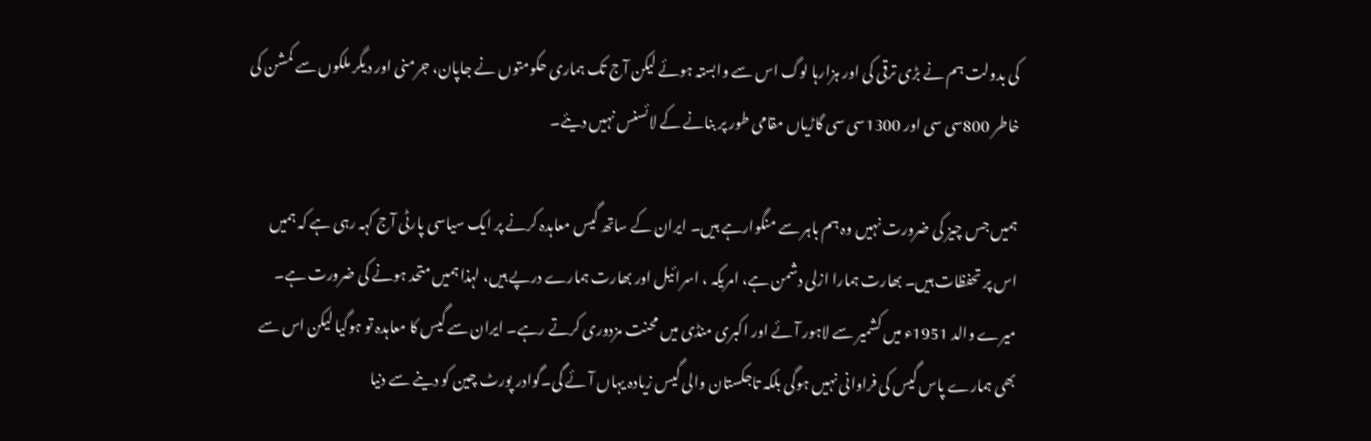کی بدولت ہم نے بڑی ترقی کی اور ہزارہا لوگ اس سے وابستہ ہوئے لیکن آج تک ہماری حکومتوں نے جاپان، جرمنی اور دیگر ملکوں سے کمشن کی خاطر 800سی سی اور 1300سی سی گاڑیاں مقامی طور پر بنانے کے لائسنس نہیں دیئے۔

ہمیں جس چیز کی ضرورت نہیں وہ ہم باہر سے منگوارہے ہیں۔ ایران کے ساتھ گیس معاہدہ کرنے پر ایک سیاسی پارٹی آج کہہ رہی ہے کہ ہمیں اس پر تحفظات ہیں۔ بھارت ہمارا ازلی دشمن ہے، امریکہ ، اسرائیل اور بھارت ہمارے درپے ہیں، لہذا ہمیں متحد ہونے کی ضرورت ہے۔ میرے والد 1951ء میں کشمیر سے لاہور آئے اور اکبری منڈی میں محنت مزدوری کرتے رہے۔ ایران سے گیس کا معاہدہ تو ہوگیا لیکن اس سے بھی ہمارے پاس گیس کی فراوانی نہیں ہوگی بلکہ تاجکستان والی گیس زیادہ یہاں آئے گی۔گوادر پورٹ چین کو دینے سے دنیا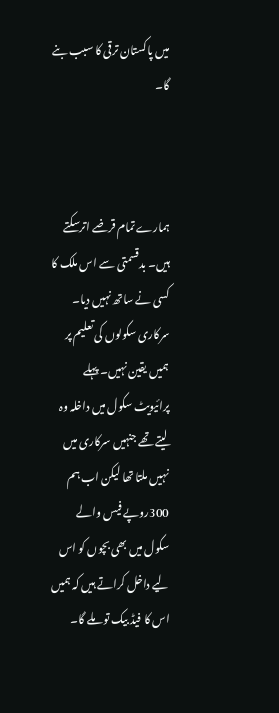میں پاکستان ترقی کا سبب بنے گا۔



ہمارے تمام قرضے اترسکتے ہیں۔ بدقسمتی سے اس ملک کا کسی نے ساتھ نہیں دیا۔ سرکاری سکولوں کی تعلیم پر ہمیں یقین نہیں۔ پہلے پرائیویٹ سکول میں داخلہ وہ لیتے تھے جنہیں سرکاری میں نہیں ملتا تھا لیکن اب ہم 300روپے فیس والے سکول میں بھی بچوں کو اس لیے داخل کراتے ہیں کہ ہمیں اس کا فیڈ بیک تو ملے گا۔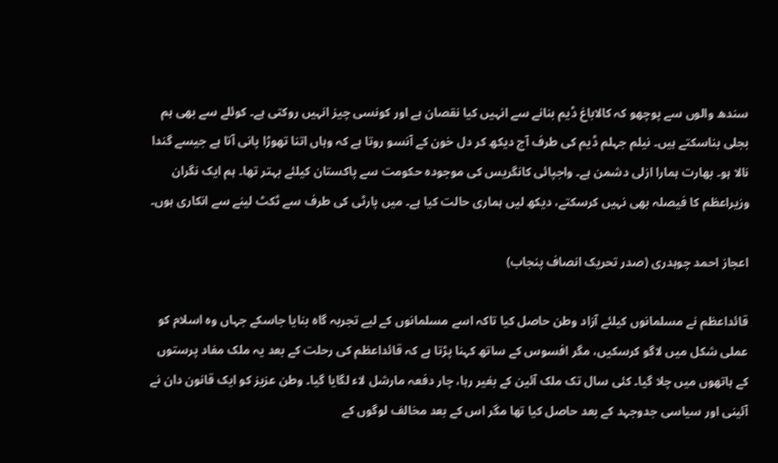سندھ والوں سے پوچھو کہ کالاباغ ڈیم بنانے سے انہیں کیا نقصان ہے اور کونسی چیز انہیں روکتی ہے۔ کوئلے سے بھی ہم بجلی بناسکتے ہیں۔ نیلم جہلم ڈیم کی طرف آج دیکھ کر دل خون کے آنسو روتا ہے کہ وہاں اتنا تھوڑا پانی آتا ہے جیسے گندا نالا ہو۔ بھارت ہمارا ازلی دشمن ہے۔ واجپائی کانگریس کی موجودہ حکومت سے پاکستان کیلئے بہتر تھا۔ ہم ایک نگران وزیراعظم کا فیصلہ بھی نہیں کرسکتے، دیکھ لیں ہماری حالت کیا ہے۔ میں پارٹی کی طرف سے ٹکٹ لینے سے انکاری ہوں۔

اعجاز احمد چوہدری (صدر تحریک انصاف پنجاب)

قائداعظم نے مسلمانوں کیلئے آزاد وطن حاصل کیا تاکہ اسے مسلمانوں کے لیے تجربہ گاہ بنایا جاسکے جہاں وہ اسلام کو عملی شکل میں لاگو کرسکیں، مگر افسوس کے ساتھ کہنا پڑتا ہے کہ قائداعظم کی رحلت کے بعد یہ ملک مفاد پرستوں کے ہاتھوں میں چلا گیا۔ کئی سال تک ملک آئین کے بغیر رہا، چار دفعہ مارشل لاء لگایا گیا۔ وطن عزیز کو ایک قانون دان نے آئینی اور سیاسی جدوجہد کے بعد حاصل کیا تھا مگر اس کے بعد مخالف لوگوں کے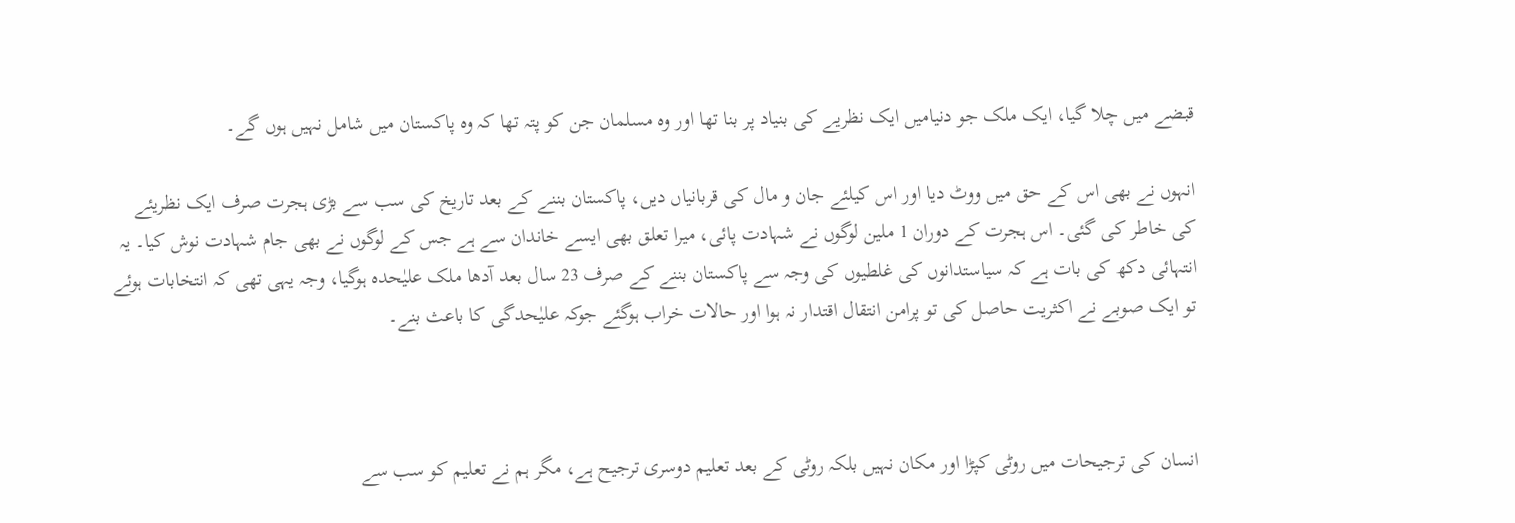قبضے میں چلا گیا، ایک ملک جو دنیامیں ایک نظریے کی بنیاد پر بنا تھا اور وہ مسلمان جن کو پتہ تھا کہ وہ پاکستان میں شامل نہیں ہوں گے۔

انہوں نے بھی اس کے حق میں ووٹ دیا اور اس کیلئے جان و مال کی قربانیاں دیں، پاکستان بننے کے بعد تاریخ کی سب سے بڑی ہجرت صرف ایک نظریئے کی خاطر کی گئی۔ اس ہجرت کے دوران 1 ملین لوگوں نے شہادت پائی، میرا تعلق بھی ایسے خاندان سے ہے جس کے لوگوں نے بھی جام شہادت نوش کیا۔ یہ انتہائی دکھ کی بات ہے کہ سیاستدانوں کی غلطیوں کی وجہ سے پاکستان بننے کے صرف 23 سال بعد آدھا ملک علیٰحدہ ہوگیا، وجہ یہی تھی کہ انتخابات ہوئے تو ایک صوبے نے اکثریت حاصل کی تو پرامن انتقال اقتدار نہ ہوا اور حالات خراب ہوگئے جوکہ علیٰحدگی کا باعث بنے۔



انسان کی ترجیحات میں روٹی کپڑا اور مکان نہیں بلکہ روٹی کے بعد تعلیم دوسری ترجیح ہے، مگر ہم نے تعلیم کو سب سے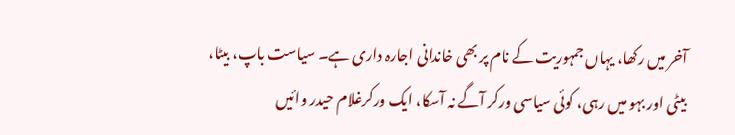آخر میں رکھا، یہاں جمہوریت کے نام پر بھی خاندانی اجارہ داری ہے۔ سیاست باپ، بیٹا، بیٹی اور بہو میں رہی، کوئی سیاسی ورکر آگے نہ آسکا، ایک ورکرغلام حیدر وائیں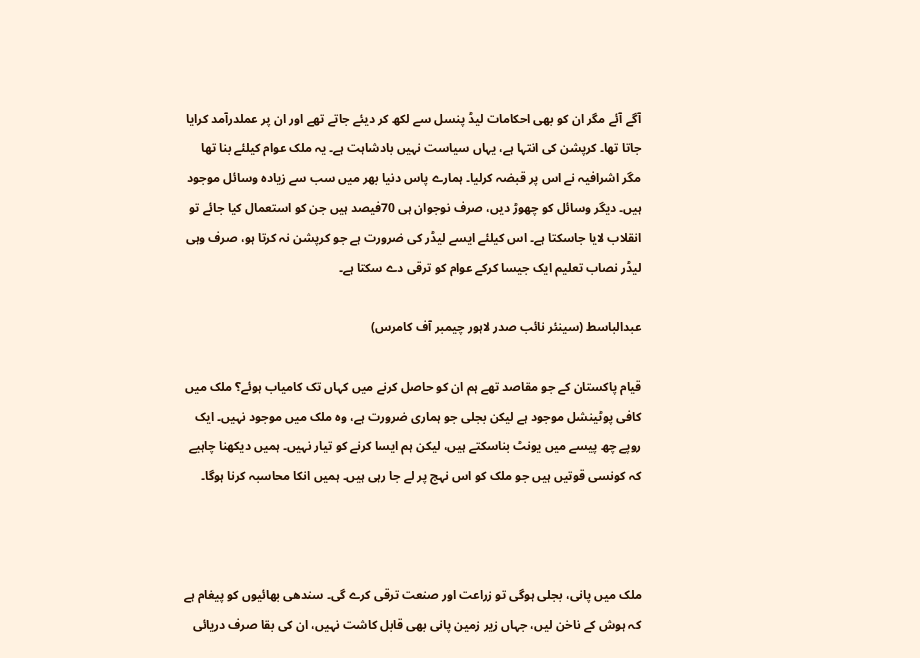آگے آئے مگر ان کو بھی احکامات لیڈ پنسل سے لکھ کر دیئے جاتے تھے اور ان پر عملدرآمد کرایا جاتا تھا۔ کرپشن کی انتہا ہے، یہاں سیاست نہیں بادشاہت ہے۔ یہ ملک عوام کیلئے بنا تھا مگر اشرافیہ نے اس پر قبضہ کرلیا۔ ہمارے پاس دنیا بھر میں سب سے زیادہ وسائل موجود ہیں۔ دیگر وسائل کو چھوڑ دیں، صرف نوجوان ہی 70فیصد ہیں جن کو استعمال کیا جائے تو انقلاب لایا جاسکتا ہے۔ اس کیلئے ایسے لیڈر کی ضرورت ہے جو کرپشن نہ کرتا ہو، صرف وہی لیڈر نصاب تعلیم ایک جیسا کرکے عوام کو ترقی دے سکتا ہے۔

عبدالباسط (سینئر نائب صدر لاہور چیمبر آف کامرس)

قیام پاکستان کے جو مقاصد تھے ہم ان کو حاصل کرنے میں کہاں تک کامیاب ہوئے؟ ملک میں کافی پوٹینشل موجود ہے لیکن بجلی جو ہماری ضرورت ہے، وہ ملک میں موجود نہیں۔ ایک روپے چھ پیسے میں یونٹ بناسکتے ہیں، لیکن ہم ایسا کرنے کو تیار نہیں۔ ہمیں دیکھنا چاہیے کہ کونسی قوتیں ہیں جو ملک کو اس نہج پر لے جا رہی ہیں۔ ہمیں انکا محاسبہ کرنا ہوگا۔



ملک میں پانی، بجلی ہوگی تو زراعت اور صنعت ترقی کرے گی۔ سندھی بھائیوں کو پیغام ہے کہ ہوش کے ناخن لیں، جہاں زیر زمین پانی بھی قابل کاشت نہیں، ان کی بقا صرف دریائی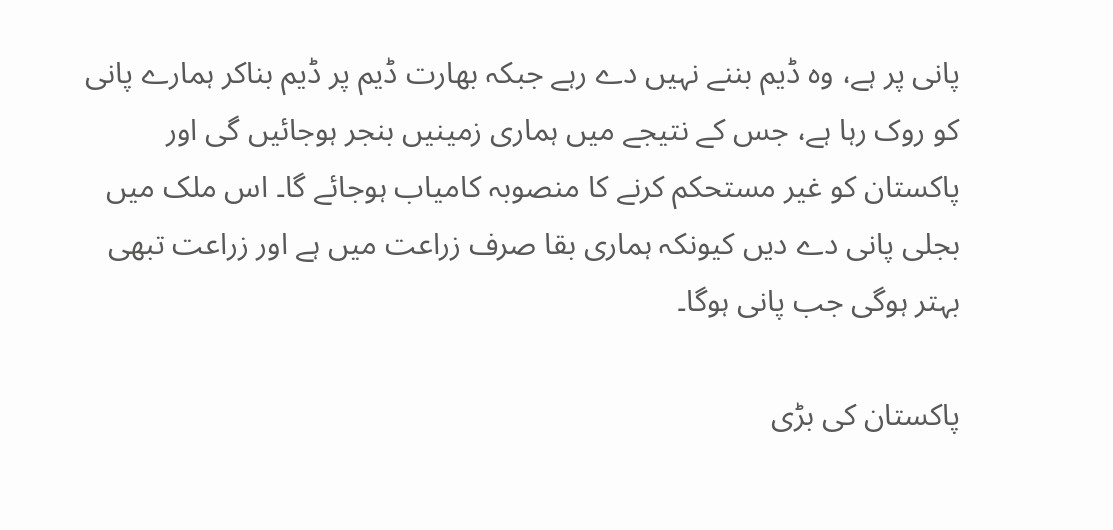پانی پر ہے، وہ ڈیم بننے نہیں دے رہے جبکہ بھارت ڈیم پر ڈیم بناکر ہمارے پانی کو روک رہا ہے، جس کے نتیجے میں ہماری زمینیں بنجر ہوجائیں گی اور پاکستان کو غیر مستحکم کرنے کا منصوبہ کامیاب ہوجائے گا۔ اس ملک میں بجلی پانی دے دیں کیونکہ ہماری بقا صرف زراعت میں ہے اور زراعت تبھی بہتر ہوگی جب پانی ہوگا۔

پاکستان کی بڑی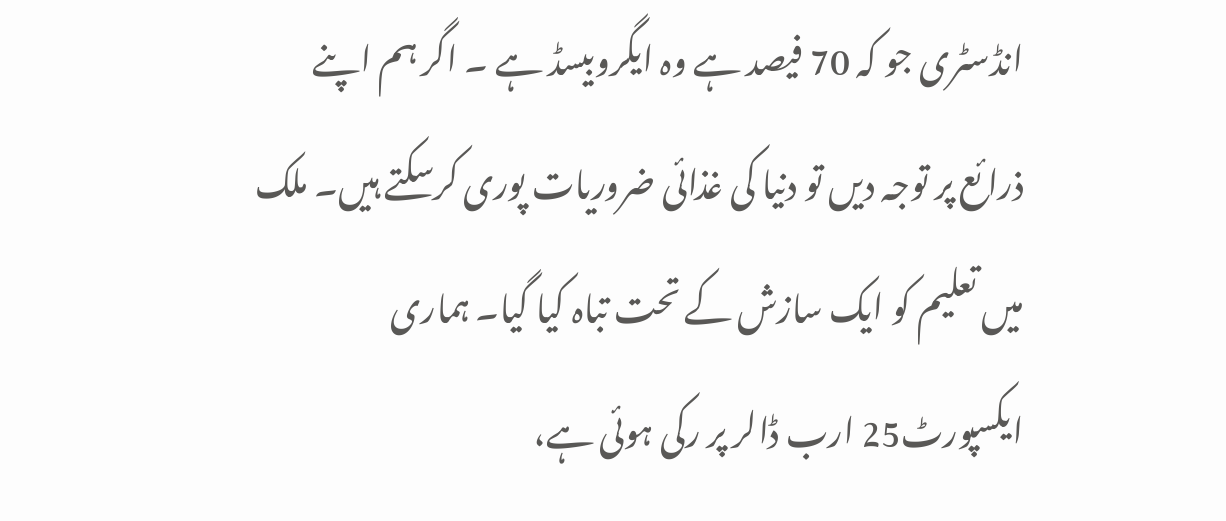انڈسٹری جو کہ 70 فیصد ہے وہ ایگروبیسڈ ہے ۔ اگر ہم اپنے ذرائع پر توجہ دیں تو دنیا کی غذائی ضروریات پوری کرسکتے ہیں۔ ملک میں تعلیم کو ایک سازش کے تحت تباہ کیا گیا۔ ہماری ایکسپورٹ25 ارب ڈالر پر رکی ہوئی ہے،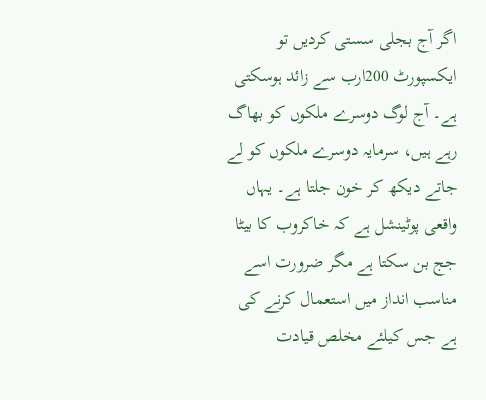اگر آج بجلی سستی کردیں تو ایکسپورٹ 200ارب سے زائد ہوسکتی ہے۔ آج لوگ دوسرے ملکوں کو بھاگ رہے ہیں، سرمایہ دوسرے ملکوں کو لے جاتے دیکھ کر خون جلتا ہے۔ یہاں واقعی پوٹینشل ہے کہ خاکروب کا بیٹا جج بن سکتا ہے مگر ضرورت اسے مناسب انداز میں استعمال کرنے کی ہے جس کیلئے مخلص قیادت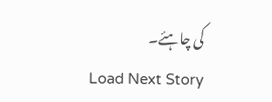کی چاہئے۔
Load Next Story